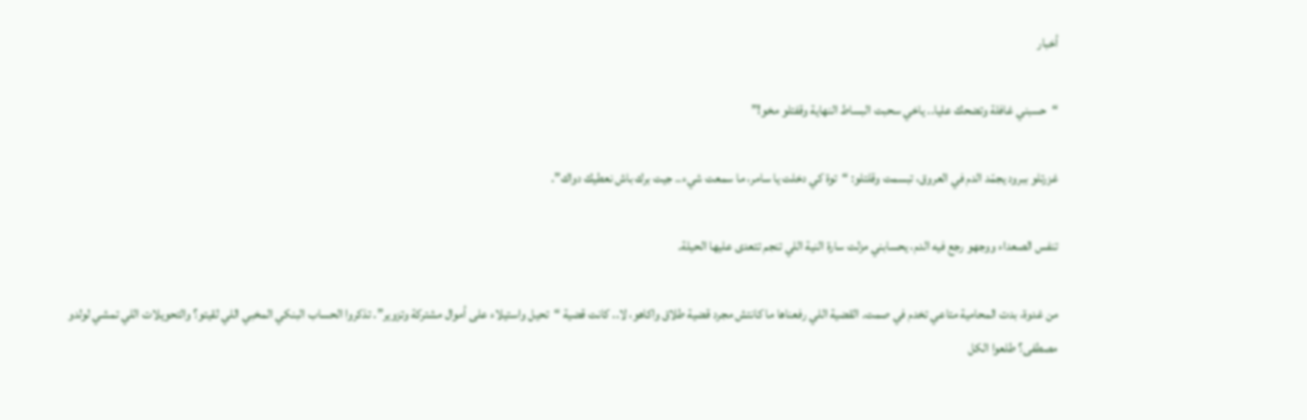أخبار

“حسبني غافلة وتضحك عليا.. ياخي سحبت البساط النهاية وقفتلو مخو!”

غزرتلو ببرود يجمّد الدم في العروق، تبسمت وقلتلو: “توة كي دخلت يا سامر، ما سمعت شيء.. جيت برك باش نعطيك دواك”.

تنفس الصعداء ووجهو رجع فيه الدم، يحسابني مزلت سارة النية اللي تنجم تتعدى عليها الحيلة.

من غدوة، بدت المحامية متاعي تخدم في صمت. القضية اللي رفعناها ما كانتش مجرد قضية طلاق واكاهو، لا.. كانت قضية “تحيل واستيلاء على أموال مشتركة وتزوير”. تذكروا الحساب البنكي المخبي اللي لقيتو؟ والتحويلات اللي تمشي لولدو مصطفى؟ طلعوا الكل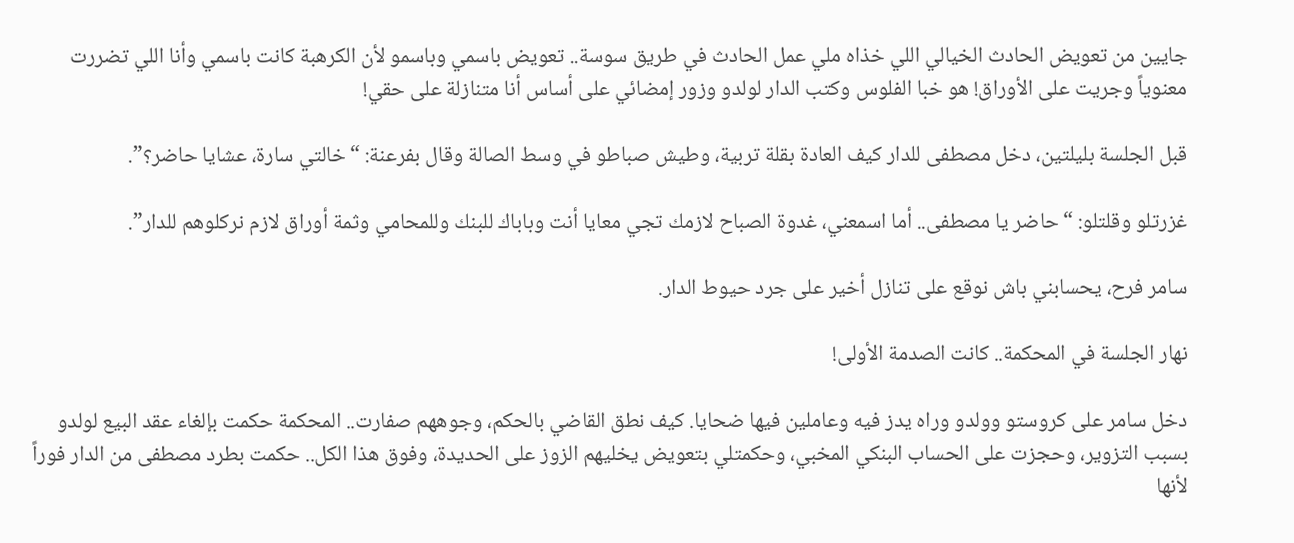جايين من تعويض الحادث الخيالي اللي خذاه ملي عمل الحادث في طريق سوسة.. تعويض باسمي وباسمو لأن الكرهبة كانت باسمي وأنا اللي تضررت معنوياً وجريت على الأوراق! هو خبا الفلوس وكتب الدار لولدو وزور إمضائي على أساس أنا متنازلة على حقي!

قبل الجلسة بليلتين، دخل مصطفى للدار كيف العادة بقلة تربية، وطيش صباطو في وسط الصالة وقال بفرعنة: “خالتي سارة، عشايا حاضر؟”.

غزرتلو وقلتلو: “حاضر يا مصطفى.. أما اسمعني، غدوة الصباح لازمك تجي معايا أنت وباباك للبنك وللمحامي وثمة أوراق لازم نركلوهم للدار”.

سامر فرح، يحسابني باش نوقع على تنازل أخير على جرد حيوط الدار.

نهار الجلسة في المحكمة.. كانت الصدمة الأولى!

دخل سامر على كروستو وولدو وراه يدز فيه وعاملين فيها ضحايا. كيف نطق القاضي بالحكم، وجوههم صفارت.. المحكمة حكمت بإلغاء عقد البيع لولدو بسبب التزوير، وحجزت على الحساب البنكي المخبي، وحكمتلي بتعويض يخليهم الزوز على الحديدة، وفوق هذا الكل.. حكمت بطرد مصطفى من الدار فوراً لأنها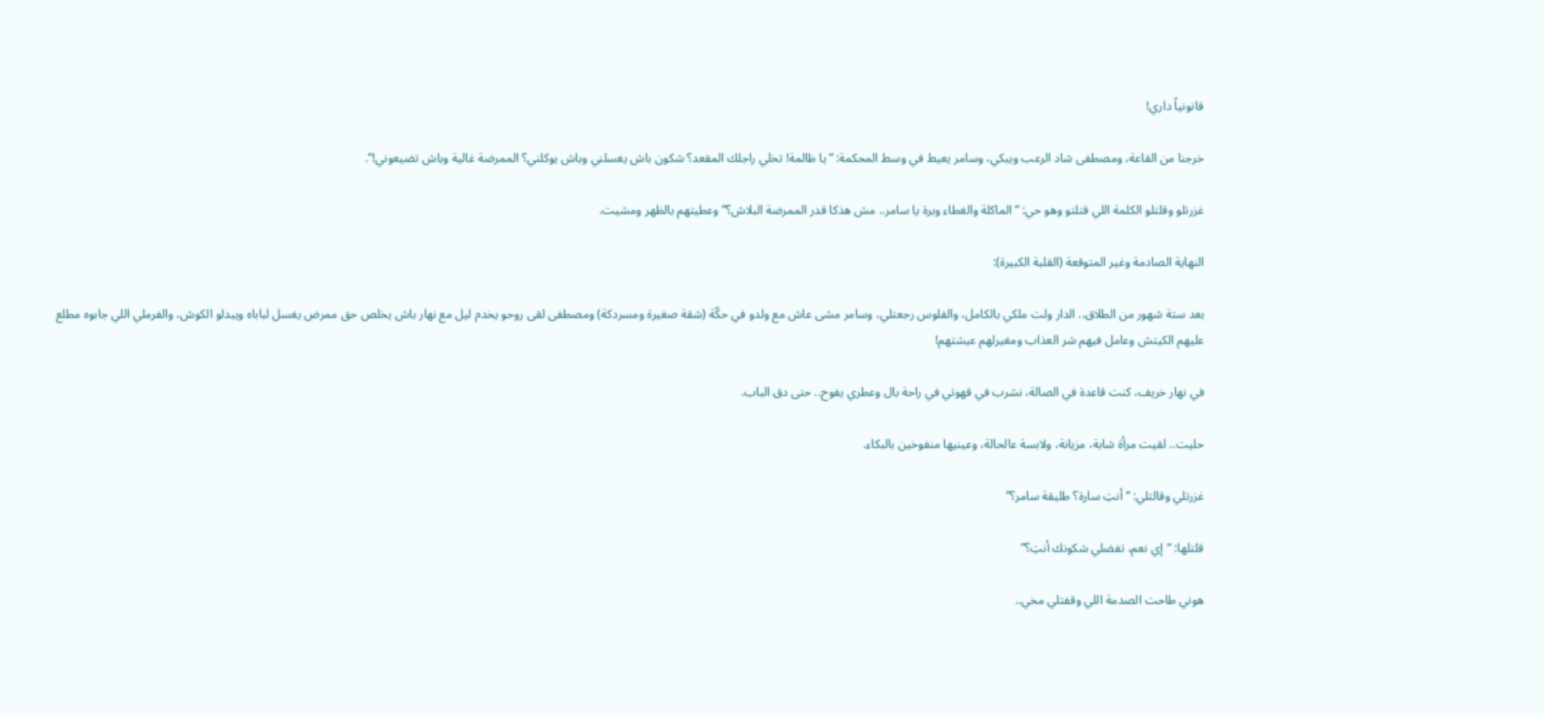قانونياً داري!

خرجنا من القاعة، ومصطفى شاد الرعب ويبكي، وسامر يعيط في وسط المحكمة: “يا ظالمة! تخلي راجلك المقعد؟ شكون باش يغسلني وباش يوكلني؟ الممرضة غالية وباش تضيعوني!”.

غزرتلو وقلتلو الكلمة اللي قتلتو وهو حي: “الماكلة والغطاء وبرة يا سامر.. مش هذكا قدر الممرضة البلاش؟” وعطيتهم بالظهر ومشيت.

النهاية الصادمة وغير المتوقعة (القلبة الكبيرة):

بعد ستة شهور من الطلاق.. الدار ولت ملكي بالكامل، والفلوس رجعتلي، وسامر مشى عاش مع ولدو في حكّة (شقة صغيرة ومسردكة) ومصطفى لقى روحو يخدم ليل مع نهار باش يخلص حق ممرض يغسل لباباه ويبدلو الكوش، والفرملي اللي جابوه مطلع عليهم الكيتش وعامل فيهم شر العذاب ومغيرلهم عيشتهم!

في نهار خريف، كنت قاعدة في الصالة، نشرب في قهوتي في راحة بال وعطري يفوح.. حتى دق الباب.

حليت.. لقيت مرأة شابة، مزيانة، ولابسة عالحالة، وعينيها منفوخين بالبكاء.

غزرتلي وقالتلي: “أنتِ سارة؟ طليقة سامر؟”

قلتلها: “إي نعم، تفضلي شكونك أنتِ؟”

هوني طاحت الصدمة اللي وقفتلي مخي..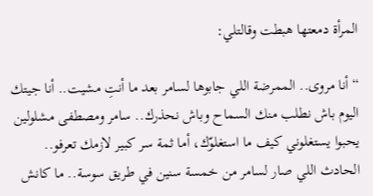المرأة دمعتها هبطت وقالتلي:

“أنا مروى.. الممرضة اللي جابوها لسامر بعد ما أنتِ مشيت.. أنا جيتك اليوم باش نطلب منك السماح وباش نحذرك.. سامر ومصطفى مشلولين يحبوا يستغلوني كيف ما استغلوّك، أما ثمة سر كبير لازمك تعرفو.. الحادث اللي صار لسامر من خمسة سنين في طريق سوسة.. ما كانش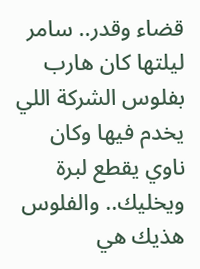قضاء وقدر.. سامر ليلتها كان هارب بفلوس الشركة اللي يخدم فيها وكان ناوي يقطع لبرة ويخليك.. والفلوس هذيك هي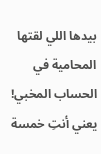بيدها اللي لقتها المحامية في الحساب المخبي! يعني أنتِ خمسة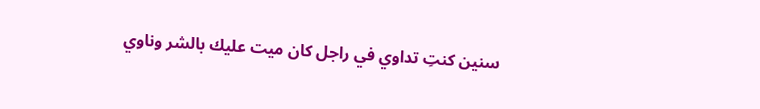سنين كنتِ تداوي في راجل كان ميت عليك بالشر وناوي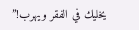يخليك في الفقر ويهرب!”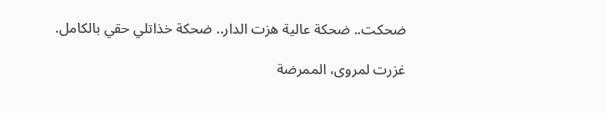ضحكت.. ضحكة عالية هزت الدار.. ضحكة خذاتلي حقي بالكامل.

غزرت لمروى، الممرضة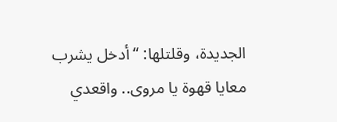الجديدة، وقلتلها: “أدخل يشرب معايا قهوة يا مروى.. واقعدي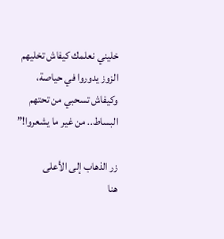خليني نعلمك كيفاش تخليهم الزوز يدوروا في حياصة، وكيفاش تسحبي من تحتهم البساط.. من غير ما يشعروا!”

زر الذهاب إلى الأعلى
هنا